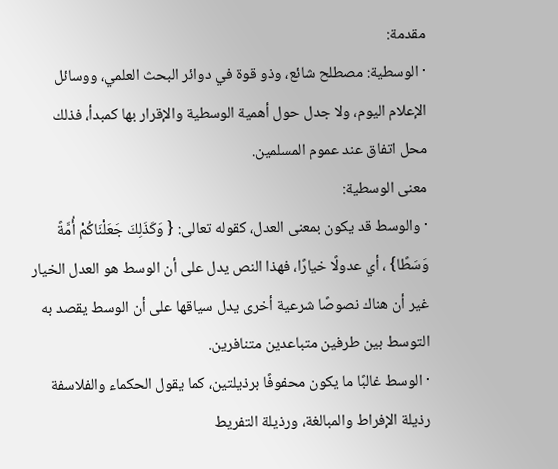مقدمة:
· الوسطية: مصطلح شائع، وذو قوة في دوائر البحث العلمي، ووسائل الإعلام اليوم، ولا جدل حول أهمية الوسطية والإقرار بها كمبدأ، فذلك محل اتفاق عند عموم المسلمين.
معنى الوسطية:
· والوسط قد يكون بمعنى العدل، كقوله تعالى: { وَكَذَلِكَ جَعَلْنَاكُمْ أُمَّةً وَسَطًا} ، أي عدولًا خيارًا، فهذا النص يدل على أن الوسط هو العدل الخيار غير أن هناك نصوصًا شرعية أخرى يدل سياقها على أن الوسط يقصد به التوسط بين طرفين متباعدين متنافرين.
· الوسط غالبًا ما يكون محفوفًا برذيلتين، كما يقول الحكماء والفلاسفة رذيلة الإفراط والمبالغة، ورذيلة التفريط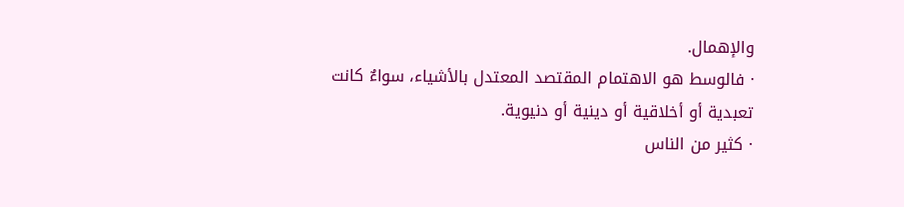والإهمال.
· فالوسط هو الاهتمام المقتصد المعتدل بالأشياء، سواءٌ كانت تعبدية أو أخلاقية أو دينية أو دنيوية.
· كثير من الناس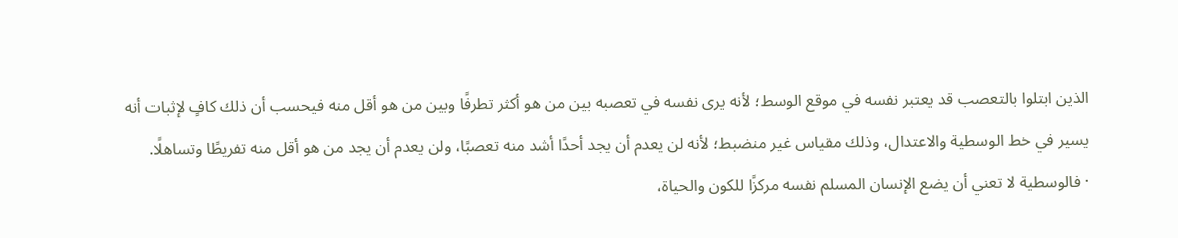الذين ابتلوا بالتعصب قد يعتبر نفسه في موقع الوسط؛ لأنه يرى نفسه في تعصبه بين من هو أكثر تطرفًا وبين من هو أقل منه فيحسب أن ذلك كافٍ لإثبات أنه يسير في خط الوسطية والاعتدال، وذلك مقياس غير منضبط؛ لأنه لن يعدم أن يجد أحدًا أشد منه تعصبًا، ولن يعدم أن يجد من هو أقل منه تفريطًا وتساهلًا.
· فالوسطية لا تعني أن يضع الإنسان المسلم نفسه مركزًا للكون والحياة،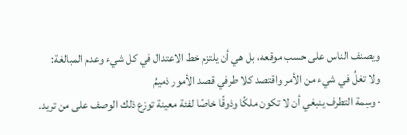ويصنف الناس على حسب موقعه، بل هي أن يلتزم خط الاعتدال في كل شيء وعدم المبالغة:
ولا تغلُ في شيء من الأمر واقتصد كلا طرفي قصد الأمور ذميمُ
· وسِمة التطرف ينبغي أن لا تكون ملكًا وذوقًا خاصًا لفئة معينة توزع ذلك الوصف على من تريد.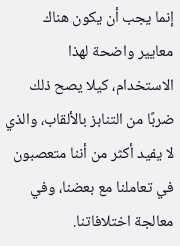إنما يجب أن يكون هناك معايير واضحة لهذا الاستخدام، كيلا يصح ذلك ضربًا من التنابز بالألقاب، والذي لا يفيد أكثر من أننا متعصبون في تعاملنا مع بعضنا، وفي معالجة اختلافاتنا.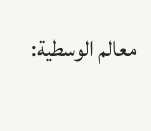معالم الوسطية: